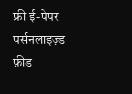फ्री ई-पेपर
पर्सनलाइज़्ड फ़ीड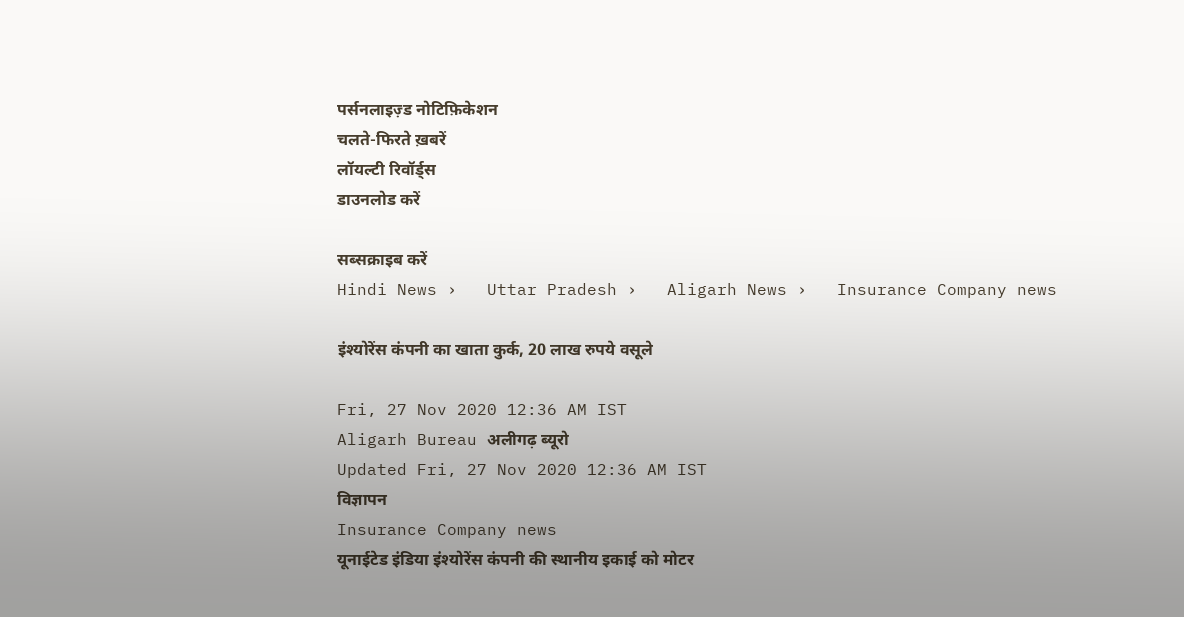पर्सनलाइज़्ड नोटिफ़िकेशन
चलते-फिरते ख़बरें
लॉयल्टी रिवॉर्ड्स
डाउनलोड करें

सब्सक्राइब करें
Hindi News ›   Uttar Pradesh ›   Aligarh News ›   Insurance Company news

इंश्योरेंस कंपनी का खाता कुर्क, 20 लाख रुपये वसूले

Fri, 27 Nov 2020 12:36 AM IST
Aligarh Bureau अलीगढ़ ब्यूरो
Updated Fri, 27 Nov 2020 12:36 AM IST
विज्ञापन
Insurance Company news
यूनाईटेड इंडिया इंश्योरेंस कंपनी की स्थानीय इकाई को मोटर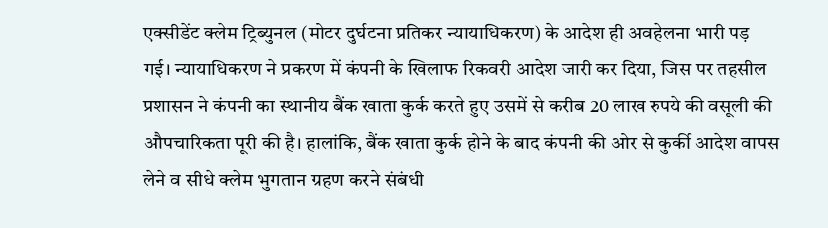एक्सीडेंट क्लेम ट्रिब्युनल (मोटर दुर्घटना प्रतिकर न्यायाधिकरण) के आदेश ही अवहेलना भारी पड़ गई। न्यायाधिकरण ने प्रकरण में कंपनी के खिलाफ रिकवरी आदेश जारी कर दिया, जिस पर तहसील प्रशासन ने कंपनी का स्थानीय बैंक खाता कुर्क करते हुए उसमें से करीब 20 लाख रुपये की वसूली की औपचारिकता पूरी की है। हालांकि, बैंक खाता कुर्क होने के बाद कंपनी की ओर से कुर्की आदेश वापस लेने व सीधे क्लेम भुगतान ग्रहण करने संबंधी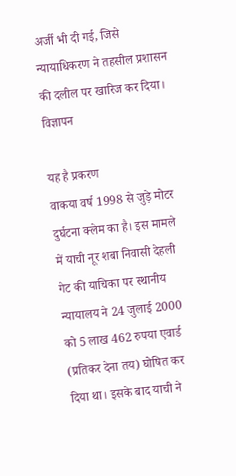अर्जी भी दी गई, जिसे न्यायाधिकरण ने तहसील प्रशासन की दलील पर खारिज कर दिया।
विज्ञापन

यह है प्रकरण
वाकया वर्ष 1998 से जुड़े मोटर दुर्घटना क्लेम का है। इस मामले में याची नूर शबा निवासी देहली गेट की याचिका पर स्थानीय न्यायालय ने 24 जुलाई 2000 को 5 लाख 462 रुपया एवार्ड (प्रतिकर देना तय) घोषित कर दिया था। इसके बाद याची ने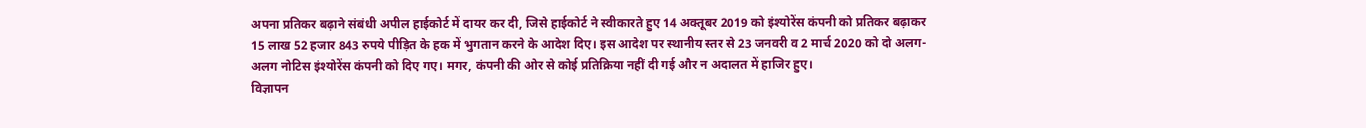अपना प्रतिकर बढ़ाने संबंधी अपील हाईकोर्ट में दायर कर दी, जिसे हाईकोर्ट ने स्वीकारते हुए 14 अक्तूबर 2019 को इंश्योरेंस कंपनी को प्रतिकर बढ़ाकर 15 लाख 52 हजार 843 रुपये पीड़ित के हक में भुगतान करने के आदेश दिए। इस आदेश पर स्थानीय स्तर से 23 जनवरी व 2 मार्च 2020 को दो अलग-अलग नोटिस इंश्योरेंस कंपनी को दिए गए। मगर, कंपनी की ओर से कोई प्रतिक्रिया नहीं दी गई और न अदालत में हाजिर हुए।
विज्ञापन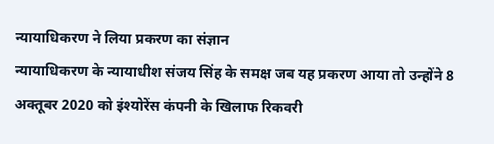न्यायाधिकरण ने लिया प्रकरण का संज्ञान
न्यायाधिकरण के न्यायाधीश संजय सिंह के समक्ष जब यह प्रकरण आया तो उन्होंने 8 अक्तूबर 2020 को इंश्योरेंस कंपनी के खिलाफ रिकवरी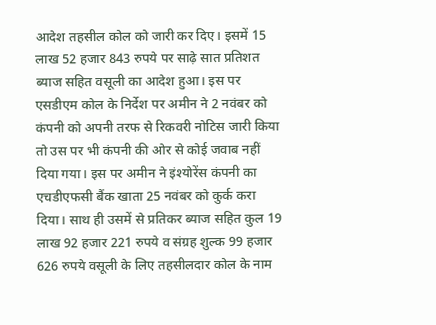आदेश तहसील कोल को जारी कर दिए। इसमें 15 लाख 52 हजार 843 रुपये पर साढ़े सात प्रतिशत ब्याज सहित वसूली का आदेश हुआ। इस पर एसडीएम कोल के निर्देश पर अमीन ने 2 नवंबर को कंपनी को अपनी तरफ से रिकवरी नोटिस जारी किया तो उस पर भी कंपनी की ओर से कोई जवाब नहीं दिया गया। इस पर अमीन ने इंश्योरेंस कंपनी का एचडीएफसी बैंक खाता 25 नवंबर को कुर्क करा दिया। साथ ही उसमें से प्रतिकर ब्याज सहित कुल 19 लाख 92 हजार 221 रुपये व संग्रह शुल्क 99 हजार 626 रुपये वसूली के लिए तहसीलदार कोल के नाम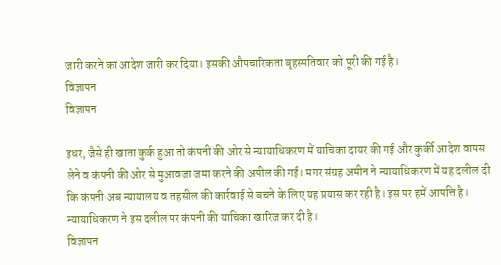जारी करने का आदेश जारी कर दिया। इसकी औपचारिकता बृहस्पतिवार को पूरी की गई है।
विज्ञापन
विज्ञापन

इधर, जैसे ही खाता कुर्क हुआ तो कंपनी की ओर से न्यायाधिकरण में याचिका दायर की गई और कुर्की आदेश वापस लेने व कंपनी की ओर से मुआवजा जमा करने की अपील की गई। मगर संग्रह अमीन ने न्यायाधिकरण में यह दलील दी कि कंपनी अब न्यायालय व तहसील की कार्रवाई से बचने के लिए यह प्रयास कर रही है। इस पर हमें आपत्ति है। न्यायाधिकरण ने इस दलील पर कंपनी की याचिका खारिज कर दी है।
विज्ञापन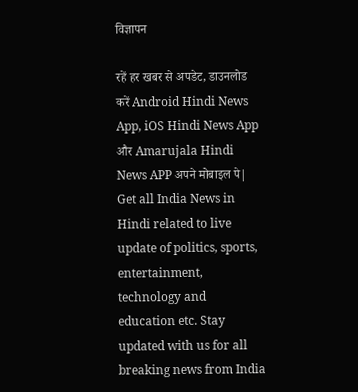विज्ञापन

रहें हर खबर से अपडेट, डाउनलोड करें Android Hindi News App, iOS Hindi News App और Amarujala Hindi News APP अपने मोबाइल पे|
Get all India News in Hindi related to live update of politics, sports, entertainment, technology and education etc. Stay updated with us for all breaking news from India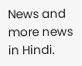News and more news in Hindi.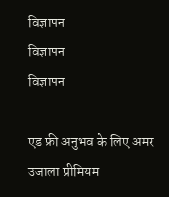विज्ञापन
विज्ञापन
विज्ञापन

एड फ्री अनुभव के लिए अमर उजाला प्रीमियम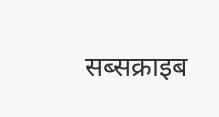सब्सक्राइब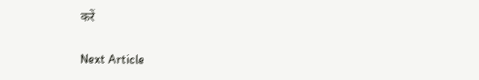करें

Next Article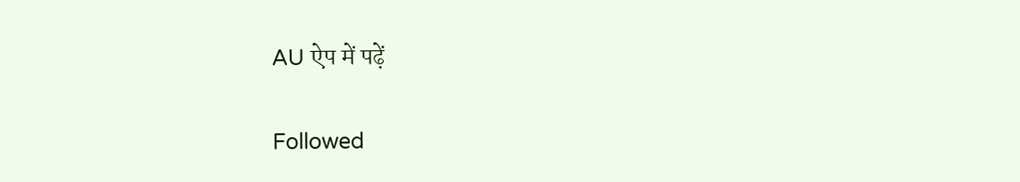AU ऐप में पढ़ें

Followed